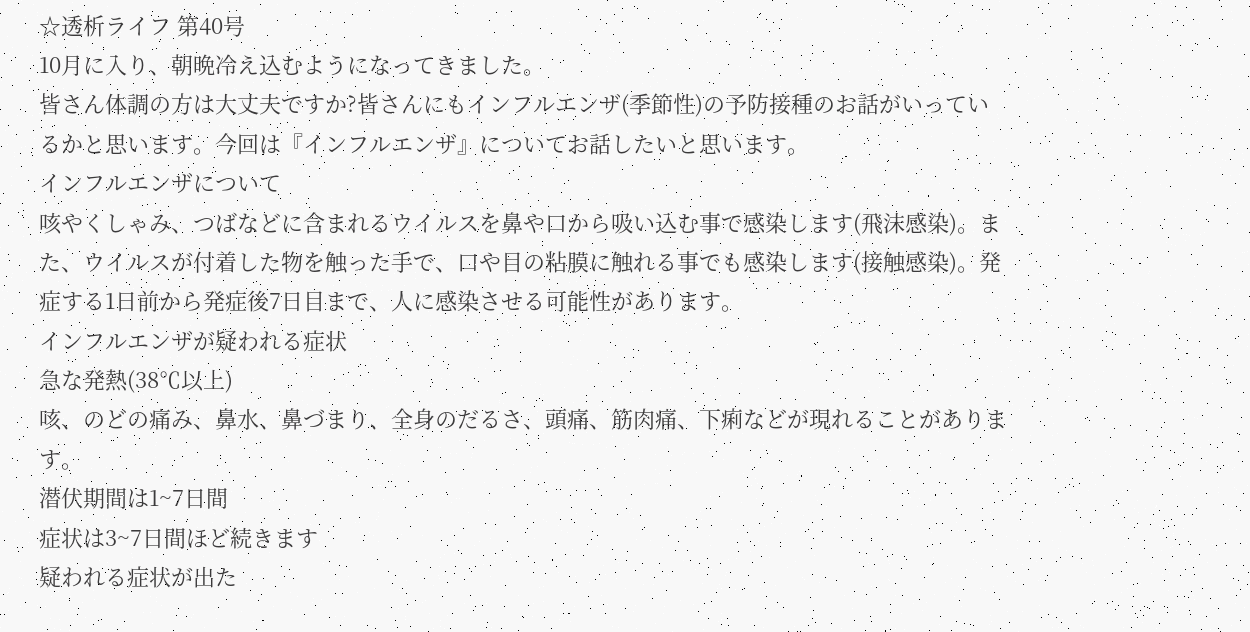☆透析ライフ 第40号
10月に入り、朝晩冷え込むようになってきました。
皆さん体調の方は大丈夫ですか?皆さんにもインフルエンザ(季節性)の予防接種のお話がいっているかと思います。今回は『インフルエンザ』についてお話したいと思います。
インフルエンザについて
咳やくしゃみ、つばなどに含まれるウイルスを鼻や口から吸い込む事で感染します(飛沫感染)。また、ウイルスが付着した物を触った手で、口や目の粘膜に触れる事でも感染します(接触感染)。発症する1日前から発症後7日目まで、人に感染させる可能性があります。
インフルエンザが疑われる症状
急な発熱(38℃以上)
咳、のどの痛み、鼻水、鼻づまり、全身のだるさ、頭痛、筋肉痛、下痢などが現れることがあります。
潜伏期間は1~7日間
症状は3~7日間ほど続きます
疑われる症状が出た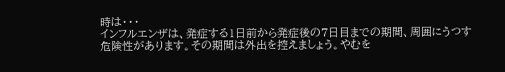時は・・・
インフルエンザは、発症する1日前から発症後の7日目までの期間、周囲にうつす危険性があります。その期間は外出を控えましょう。やむを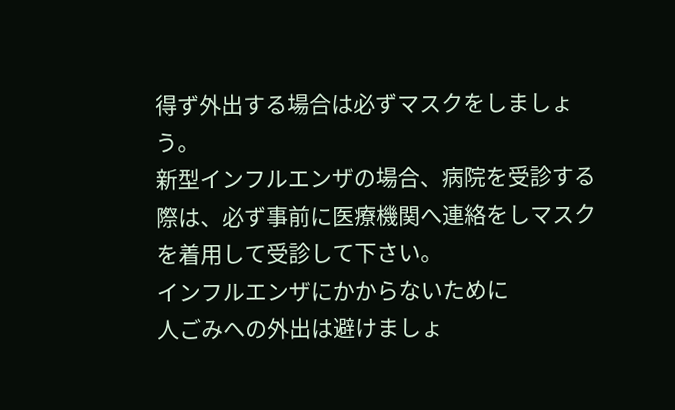得ず外出する場合は必ずマスクをしましょう。
新型インフルエンザの場合、病院を受診する際は、必ず事前に医療機関へ連絡をしマスクを着用して受診して下さい。
インフルエンザにかからないために
人ごみへの外出は避けましょ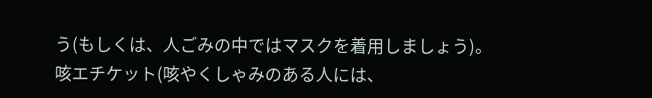う(もしくは、人ごみの中ではマスクを着用しましょう)。
咳エチケット(咳やくしゃみのある人には、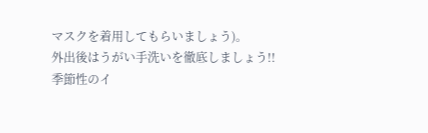マスクを着用してもらいましょう)。
外出後はうがい手洗いを徹底しましょう!!
季節性のイ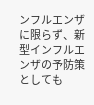ンフルエンザに限らず、新型インフルエンザの予防策としても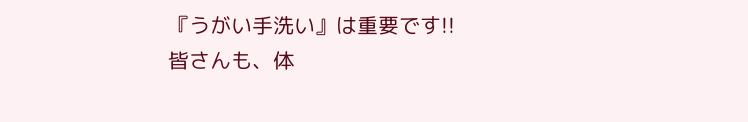『うがい手洗い』は重要です!!
皆さんも、体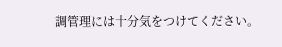調管理には十分気をつけてください。